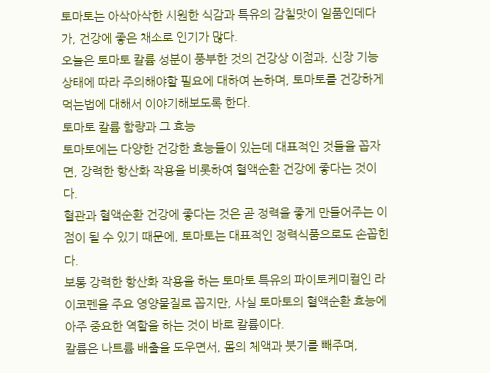토마토는 아삭아삭한 시원한 식감과 특유의 감칠맛이 일품인데다가, 건강에 좋은 채소로 인기가 많다.
오늘은 토마토 칼륨 성분이 풍부한 것의 건강상 이점과, 신장 기능 상태에 따라 주의해야할 필요에 대하여 논하며, 토마토를 건강하게 먹는법에 대해서 이야기해보도록 한다.
토마토 칼륨 함량과 그 효능
토마토에는 다양한 건강한 효능들이 있는데 대표적인 것들을 꼽자면, 강력한 항산화 작용을 비롯하여 혈액순환 건강에 좋다는 것이다.
혈관과 혈액순환 건강에 좋다는 것은 곧 정력을 좋게 만들어주는 이점이 될 수 있기 때문에, 토마토는 대표적인 정력식품으로도 손꼽힌다.
보통 강력한 항산화 작용을 하는 토마토 특유의 파이토케미컬인 라이코펜을 주요 영양물질로 꼽지만, 사실 토마토의 혈액순환 효능에 아주 중요한 역할을 하는 것이 바로 칼륨이다.
칼륨은 나트륨 배출을 도우면서, 몸의 체액과 붓기를 빼주며,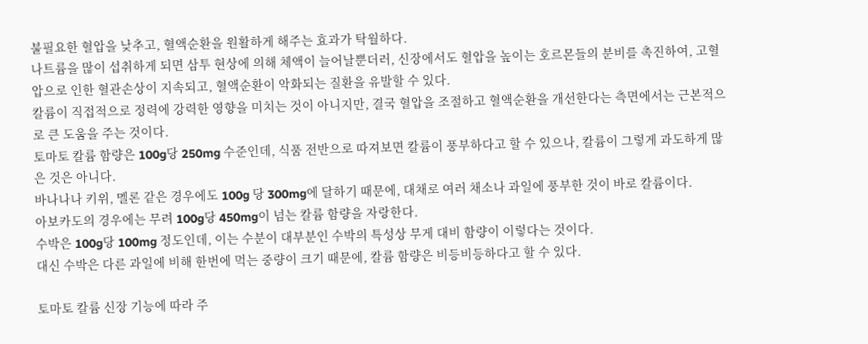불필요한 혈압을 낮추고, 혈액순환을 원활하게 해주는 효과가 탁월하다.
나트륨을 많이 섭취하게 되면 삼투 현상에 의해 체액이 늘어날뿐더러, 신장에서도 혈압을 높이는 호르몬들의 분비를 촉진하여, 고혈압으로 인한 혈관손상이 지속되고, 혈액순환이 악화되는 질환을 유발할 수 있다.
칼륨이 직접적으로 정력에 강력한 영향을 미치는 것이 아니지만, 결국 혈압을 조절하고 혈액순환을 개선한다는 측면에서는 근본적으로 큰 도움을 주는 것이다.
토마토 칼륨 함량은 100g당 250mg 수준인데, 식품 전반으로 따져보면 칼륨이 풍부하다고 할 수 있으나, 칼륨이 그렇게 과도하게 많은 것은 아니다.
바나나나 키위, 멜론 같은 경우에도 100g 당 300mg에 달하기 때문에, 대채로 여러 채소나 과일에 풍부한 것이 바로 칼륨이다.
아보카도의 경우에는 무려 100g당 450mg이 넘는 칼륨 함량을 자랑한다.
수박은 100g당 100mg 정도인데, 이는 수분이 대부분인 수박의 특성상 무게 대비 함량이 이렇다는 것이다.
대신 수박은 다른 과일에 비해 한번에 먹는 중량이 크기 때문에, 칼륨 함량은 비등비등하다고 할 수 있다.

토마토 칼륨 신장 기능에 따라 주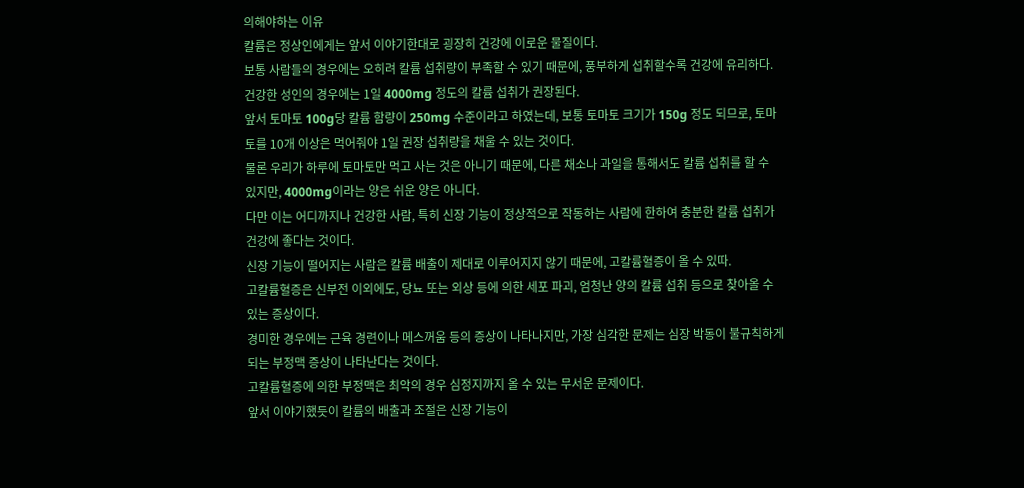의해야하는 이유
칼륨은 정상인에게는 앞서 이야기한대로 굉장히 건강에 이로운 물질이다.
보통 사람들의 경우에는 오히려 칼륨 섭취량이 부족할 수 있기 때문에, 풍부하게 섭취할수록 건강에 유리하다.
건강한 성인의 경우에는 1일 4000mg 정도의 칼륨 섭취가 권장된다.
앞서 토마토 100g당 칼륨 함량이 250mg 수준이라고 하였는데, 보통 토마토 크기가 150g 정도 되므로, 토마토를 10개 이상은 먹어줘야 1일 권장 섭취량을 채울 수 있는 것이다.
물론 우리가 하루에 토마토만 먹고 사는 것은 아니기 때문에, 다른 채소나 과일을 통해서도 칼륨 섭취를 할 수 있지만, 4000mg이라는 양은 쉬운 양은 아니다.
다만 이는 어디까지나 건강한 사람, 특히 신장 기능이 정상적으로 작동하는 사람에 한하여 충분한 칼륨 섭취가 건강에 좋다는 것이다.
신장 기능이 떨어지는 사람은 칼륨 배출이 제대로 이루어지지 않기 때문에, 고칼륨혈증이 올 수 있따.
고칼륨혈증은 신부전 이외에도, 당뇨 또는 외상 등에 의한 세포 파괴, 엄청난 양의 칼륨 섭취 등으로 찾아올 수 있는 증상이다.
경미한 경우에는 근육 경련이나 메스꺼움 등의 증상이 나타나지만, 가장 심각한 문제는 심장 박동이 불규칙하게 되는 부정맥 증상이 나타난다는 것이다.
고칼륨혈증에 의한 부정맥은 최악의 경우 심정지까지 올 수 있는 무서운 문제이다.
앞서 이야기했듯이 칼륨의 배출과 조절은 신장 기능이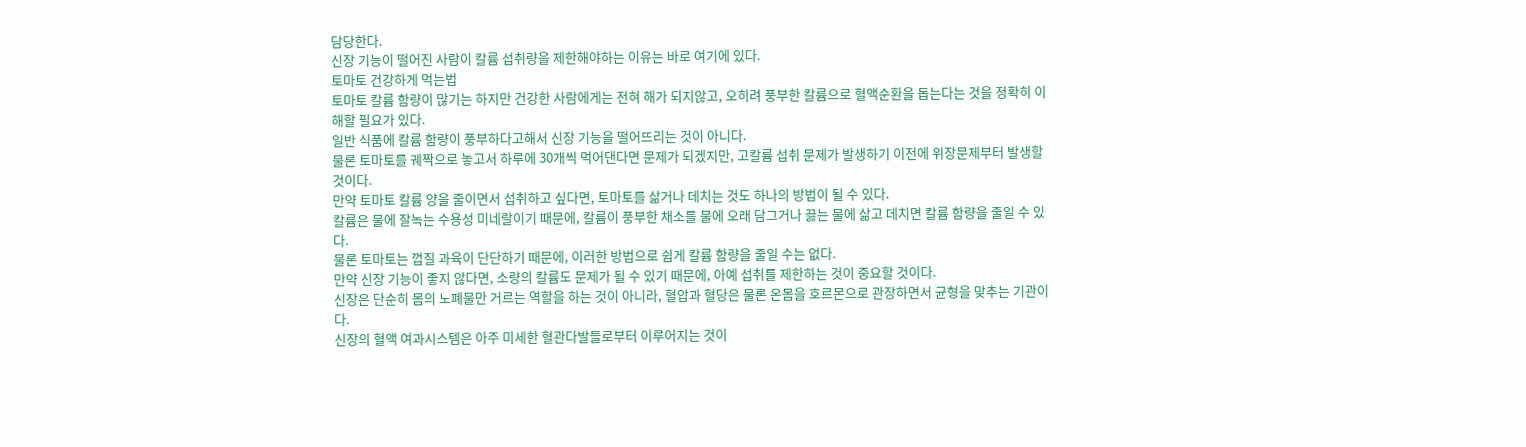담당한다.
신장 기능이 떨어진 사람이 칼륨 섭취량을 제한해야하는 이유는 바로 여기에 있다.
토마토 건강하게 먹는법
토마토 칼륨 함량이 많기는 하지만 건강한 사람에게는 전혀 해가 되지않고, 오히려 풍부한 칼륨으로 혈액순환을 돕는다는 것을 정확히 이해할 필요가 있다.
일반 식품에 칼륨 함량이 풍부하다고해서 신장 기능을 떨어뜨리는 것이 아니다.
물론 토마토를 궤짝으로 놓고서 하루에 30개씩 먹어댄다면 문제가 되겠지만, 고칼륨 섭취 문제가 발생하기 이전에 위장문제부터 발생할 것이다.
만약 토마토 칼륨 양을 줄이면서 섭취하고 싶다면, 토마토를 삶거나 데치는 것도 하나의 방법이 될 수 있다.
칼륨은 물에 잘녹는 수용성 미네랄이기 때문에, 칼륨이 풍부한 채소를 물에 오래 담그거나 끓는 물에 삶고 데치면 칼륨 함량을 줄일 수 있다.
물론 토마토는 껍질 과육이 단단하기 때문에, 이러한 방법으로 쉽게 칼륨 함량을 줄일 수는 없다.
만약 신장 기능이 좋지 않다면, 소량의 칼륨도 문제가 될 수 있기 때문에, 아예 섭취를 제한하는 것이 중요할 것이다.
신장은 단순히 몸의 노폐물만 거르는 역할을 하는 것이 아니라, 혈압과 혈당은 물론 온몸을 호르몬으로 관장하면서 균형을 맞추는 기관이다.
신장의 혈액 여과시스템은 아주 미세한 혈관다발들로부터 이루어지는 것이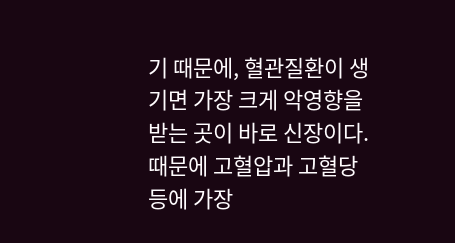기 때문에, 혈관질환이 생기면 가장 크게 악영향을 받는 곳이 바로 신장이다.
때문에 고혈압과 고혈당 등에 가장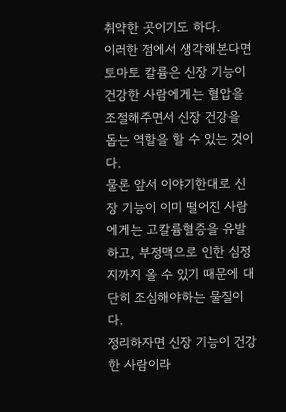취약한 곳이기도 하다.
이러한 점에서 생각해본다면 토마토 칼륨은 신장 기능이 건강한 사람에게는 혈압을 조절해주면서 신장 건강을 돕는 역할을 할 수 있는 것이다.
물론 앞서 이야기한대로 신장 기능이 이미 떨어진 사람에게는 고칼륨혈증을 유발하고, 부정맥으로 인한 심정지까지 올 수 있기 때문에 대단히 조심해야하는 물질이다.
정리하자면 신장 기능이 건강한 사람이라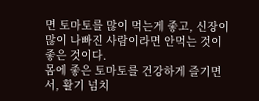면 토마토를 많이 먹는게 좋고, 신장이 많이 나빠진 사람이라면 안먹는 것이 좋은 것이다.
몸에 좋은 토마토를 건강하게 즐기면서, 활기 넘치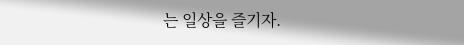는 일상을 즐기자.